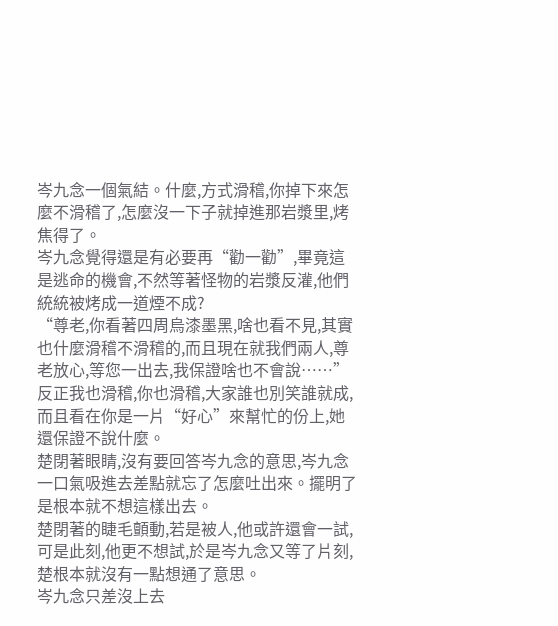岑九念一個氣結。什麼,方式滑稽,你掉下來怎麼不滑稽了,怎麼沒一下子就掉進那岩漿里,烤焦得了。
岑九念覺得還是有必要再“勸一勸”,畢竟這是逃命的機會,不然等著怪物的岩漿反灌,他們統統被烤成一道煙不成?
“尊老,你看著四周烏漆墨黑,啥也看不見,其實也什麼滑稽不滑稽的,而且現在就我們兩人,尊老放心,等您一出去,我保證啥也不會說……”反正我也滑稽,你也滑稽,大家誰也別笑誰就成,而且看在你是一片“好心”來幫忙的份上,她還保證不說什麼。
楚閉著眼睛,沒有要回答岑九念的意思,岑九念一口氣吸進去差點就忘了怎麼吐出來。擺明了是根本就不想這樣出去。
楚閉著的睫毛顫動,若是被人,他或許還會一試,可是此刻,他更不想試,於是岑九念又等了片刻,楚根本就沒有一點想通了意思。
岑九念只差沒上去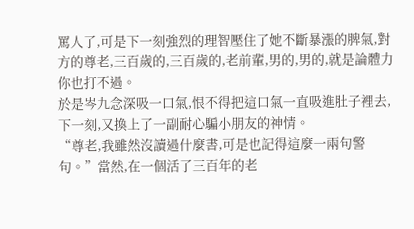罵人了,可是下一刻強烈的理智壓住了她不斷暴漲的脾氣,對方的尊老,三百歲的,三百歲的,老前輩,男的,男的,就是論體力你也打不過。
於是岑九念深吸一口氣,恨不得把這口氣一直吸進肚子裡去,下一刻,又換上了一副耐心騙小朋友的神情。
“尊老,我雖然沒讀過什麼書,可是也記得這麼一兩句警句。”當然,在一個活了三百年的老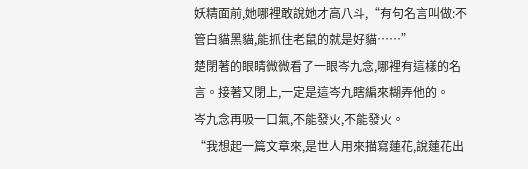妖精面前,她哪裡敢說她才高八斗,“有句名言叫做:不管白貓黑貓,能抓住老鼠的就是好貓……”
楚閉著的眼睛微微看了一眼岑九念,哪裡有這樣的名言。接著又閉上,一定是這岑九瞎編來糊弄他的。
岑九念再吸一口氣,不能發火,不能發火。
“我想起一篇文章來,是世人用來描寫蓮花,說蓮花出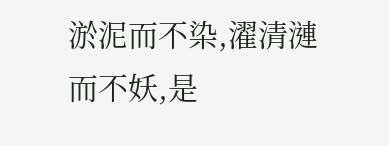淤泥而不染,濯清漣而不妖,是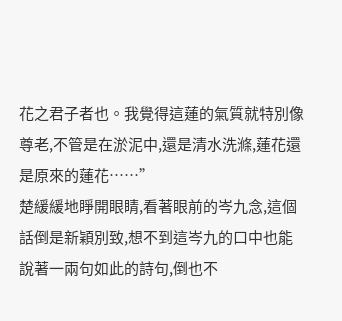花之君子者也。我覺得這蓮的氣質就特別像尊老,不管是在淤泥中,還是清水洗滌,蓮花還是原來的蓮花……”
楚緩緩地睜開眼睛,看著眼前的岑九念,這個話倒是新穎別致,想不到這岑九的口中也能說著一兩句如此的詩句,倒也不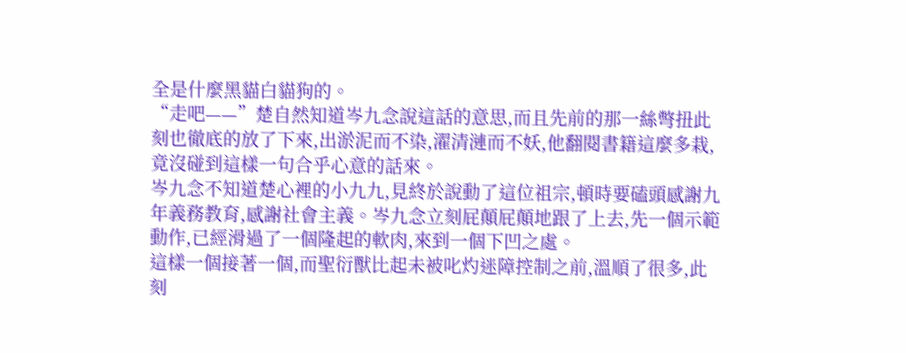全是什麼黑貓白貓狗的。
“走吧——”楚自然知道岑九念說這話的意思,而且先前的那一絲彆扭此刻也徹底的放了下來,出淤泥而不染,濯清漣而不妖,他翻閱書籍這麼多栽,竟沒碰到這樣一句合乎心意的話來。
岑九念不知道楚心裡的小九九,見終於說動了這位祖宗,頓時要磕頭感謝九年義務教育,感謝社會主義。岑九念立刻屁顛屁顛地跟了上去,先一個示範動作,已經滑過了一個隆起的軟肉,來到一個下凹之處。
這樣一個接著一個,而聖衍獸比起未被叱灼迷障控制之前,溫順了很多,此刻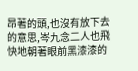昂著的頭,也沒有放下去的意思,岑九念二人也飛快地朝著眼前黑漆漆的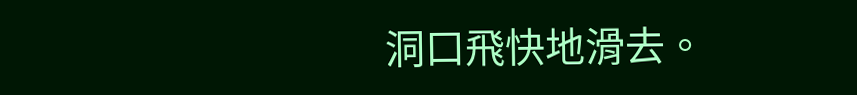洞口飛快地滑去。